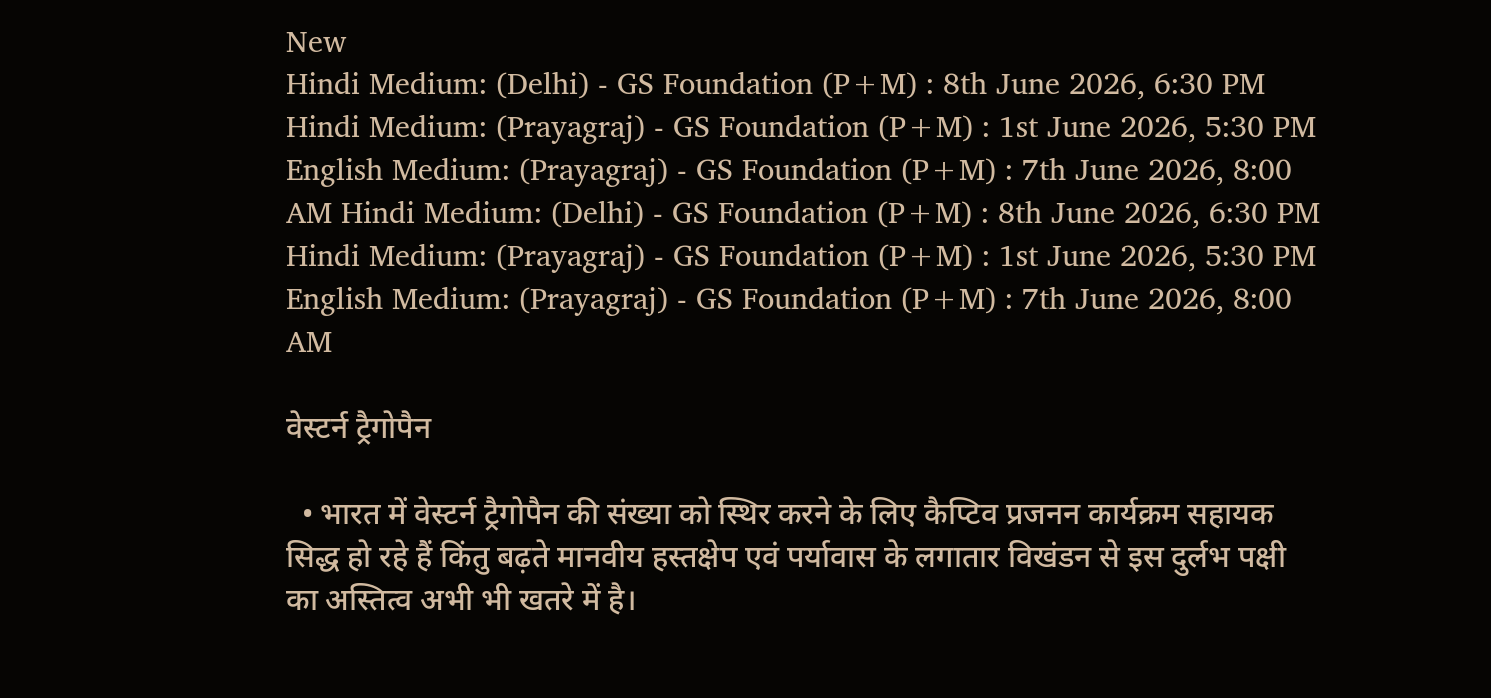New
Hindi Medium: (Delhi) - GS Foundation (P+M) : 8th June 2026, 6:30 PM Hindi Medium: (Prayagraj) - GS Foundation (P+M) : 1st June 2026, 5:30 PM English Medium: (Prayagraj) - GS Foundation (P+M) : 7th June 2026, 8:00 AM Hindi Medium: (Delhi) - GS Foundation (P+M) : 8th June 2026, 6:30 PM Hindi Medium: (Prayagraj) - GS Foundation (P+M) : 1st June 2026, 5:30 PM English Medium: (Prayagraj) - GS Foundation (P+M) : 7th June 2026, 8:00 AM

वेस्टर्न ट्रैगोपैन

  • भारत में वेस्टर्न ट्रैगोपैन की संख्या को स्थिर करने के लिए कैप्टिव प्रजनन कार्यक्रम सहायक सिद्ध हो रहे हैं किंतु बढ़ते मानवीय हस्तक्षेप एवं पर्यावास के लगातार विखंडन से इस दुर्लभ पक्षी का अस्तित्व अभी भी खतरे में है।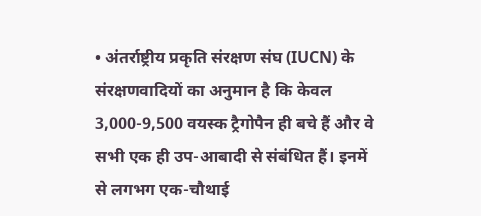• अंतर्राष्ट्रीय प्रकृति संरक्षण संघ (IUCN) के संरक्षणवादियों का अनुमान है कि केवल 3,000-9,500 वयस्क ट्रैगोपैन ही बचे हैं और वे सभी एक ही उप-आबादी से संबंधित हैं। इनमें से लगभग एक-चौथाई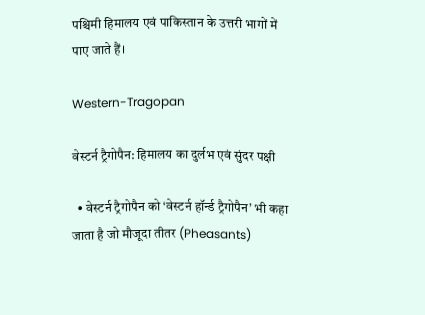पश्चिमी हिमालय एवं पाकिस्तान के उत्तरी भागों में पाए जाते हैं।

Western-Tragopan

वेस्टर्न ट्रैगोपैन: हिमालय का दुर्लभ एवं सुंदर पक्षी

  • वेस्टर्न ट्रैगोपैन को ‘वेस्टर्न हॉर्न्ड ट्रैगोपैन’ भी कहा जाता है जो मौजूदा तीतर (Pheasants)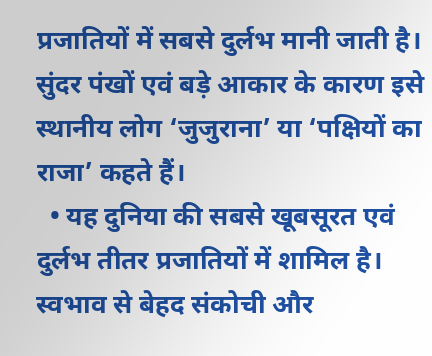प्रजातियों में सबसे दुर्लभ मानी जाती है। सुंदर पंखों एवं बड़े आकार के कारण इसे स्थानीय लोग ‘जुजुराना’ या ‘पक्षियों का राजा’ कहते हैं।
  • यह दुनिया की सबसे खूबसूरत एवं दुर्लभ तीतर प्रजातियों में शामिल है। स्वभाव से बेहद संकोची और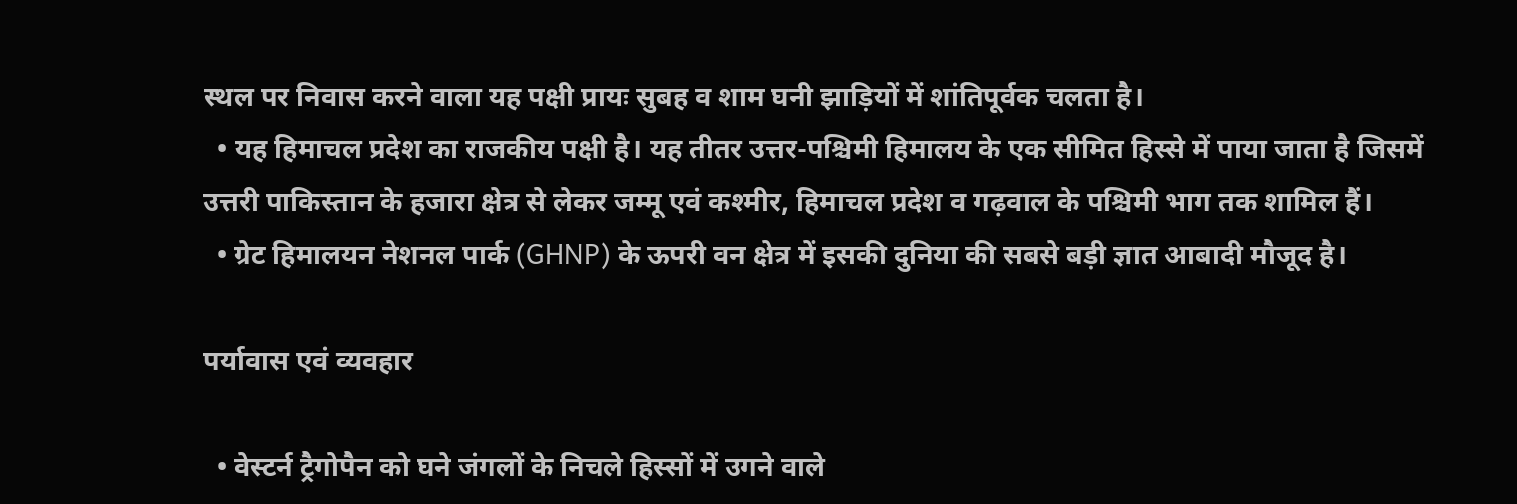स्थल पर निवास करने वाला यह पक्षी प्रायः सुबह व शाम घनी झाड़ियों में शांतिपूर्वक चलता है।
  • यह हिमाचल प्रदेश का राजकीय पक्षी है। यह तीतर उत्तर-पश्चिमी हिमालय के एक सीमित हिस्से में पाया जाता है जिसमें उत्तरी पाकिस्तान के हजारा क्षेत्र से लेकर जम्मू एवं कश्मीर, हिमाचल प्रदेश व गढ़वाल के पश्चिमी भाग तक शामिल हैं।
  • ग्रेट हिमालयन नेशनल पार्क (GHNP) के ऊपरी वन क्षेत्र में इसकी दुनिया की सबसे बड़ी ज्ञात आबादी मौजूद है।

पर्यावास एवं व्यवहार

  • वेस्टर्न ट्रैगोपैन को घने जंगलों के निचले हिस्सों में उगने वाले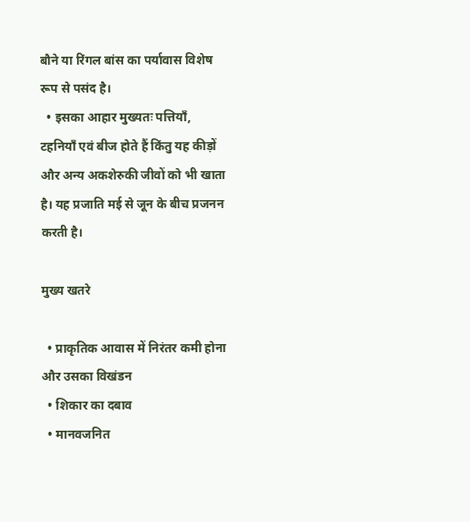बौने या रिंगल बांस का पर्यावास विशेष रूप से पसंद है।
  • इसका आहार मुख्यतः पत्तियाँ, टहनियाँ एवं बीज होते हैं किंतु यह कीड़ों और अन्य अकशेरुकी जीवों को भी खाता है। यह प्रजाति मई से जून के बीच प्रजनन करती है।

मुख्य खतरे

  • प्राकृतिक आवास में निरंतर कमी होना और उसका विखंडन
  • शिकार का दबाव
  • मानवजनित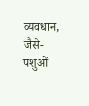व्यवधान, जैसे- पशुओं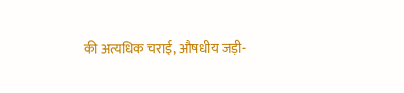की अत्यधिक चराई, औषधीय जड़ी-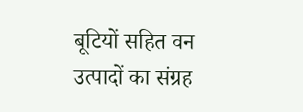बूटियों सहित वन उत्पादों का संग्रह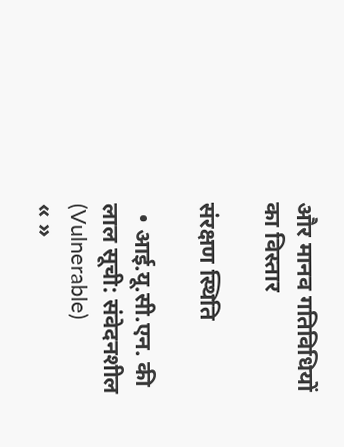और मानव गतिविधियों का विस्तार

संरक्षण स्थिति

  • आई.यू.सी.एन. की लाल सूची: संवेदनशील (Vulnerable)
« »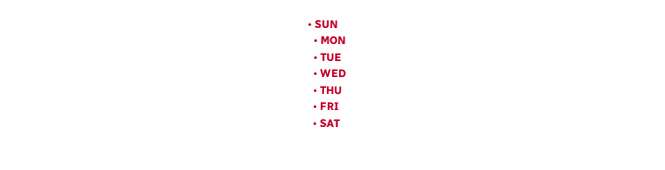• SUN
  • MON
  • TUE
  • WED
  • THU
  • FRI
  • SAT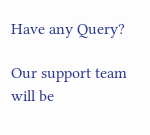Have any Query?

Our support team will be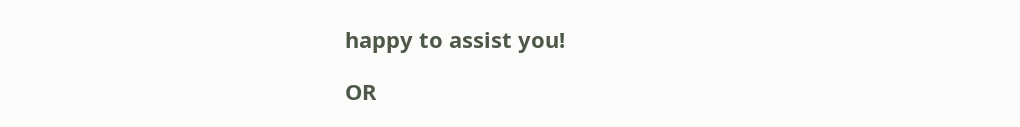happy to assist you!

OR